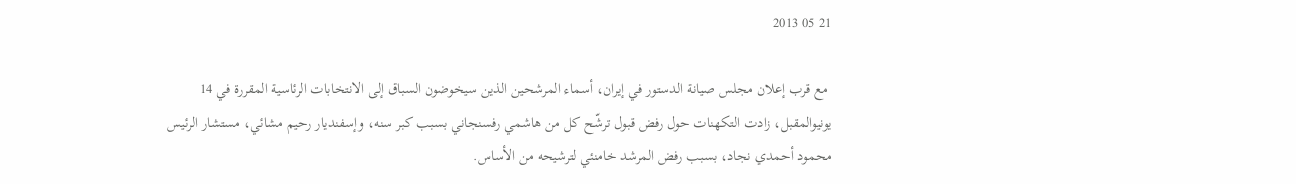21 05 2013

 مع قرب إعلان مجلس صيانة الدستور في إيران، أسماء المرشحين الذين سيخوضون السباق إلى الانتخابات الرئاسية المقررة في 14 يونيوالمقبل، زادت التكهنات حول رفض قبول ترشّح كل من هاشمي رفسنجاني بسبب كبر سنه، وإسفنديار رحيم مشائي، مستشار الرئيس محمود أحمدي نجاد، بسبب رفض المرشد خامنئي لترشيحه من الأساس.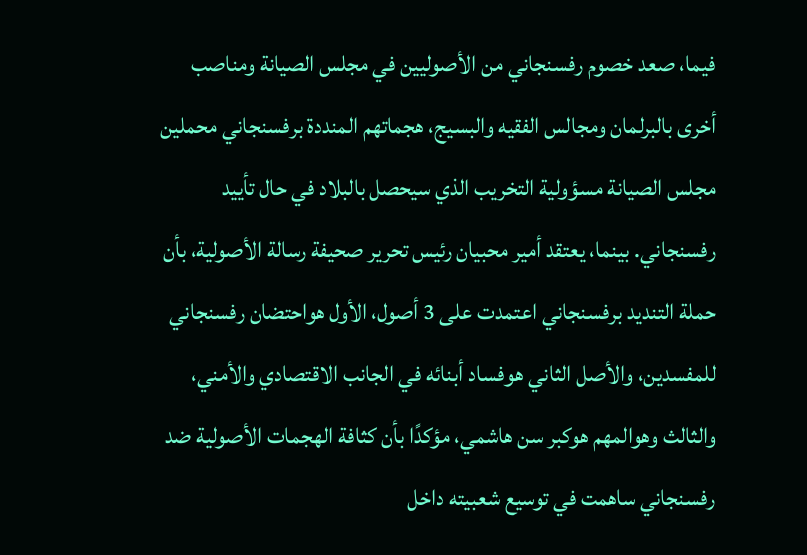فيما، صعد خصوم رفسنجاني من الأصوليين في مجلس الصيانة ومناصب أخرى بالبرلمان ومجالس الفقيه والبسيج، هجماتهم المنددة برفسنجاني محملين مجلس الصيانة مسؤولية التخريب الذي سيحصل بالبلاد في حال تأييد رفسنجاني. بينما، يعتقد أمير محبيان رئيس تحرير صحيفة رسالة الأصولية، بأن حملة التنديد برفسنجاني اعتمدت على 3 أصول، الأول هواحتضان رفسنجاني للمفسدين، والأصل الثاني هوفساد أبنائه في الجانب الاقتصادي والأمني، والثالث وهوالمهم هوكبر سن هاشمي، مؤكدًا بأن كثافة الهجمات الأصولية ضد رفسنجاني ساهمت في توسيع شعبيته داخل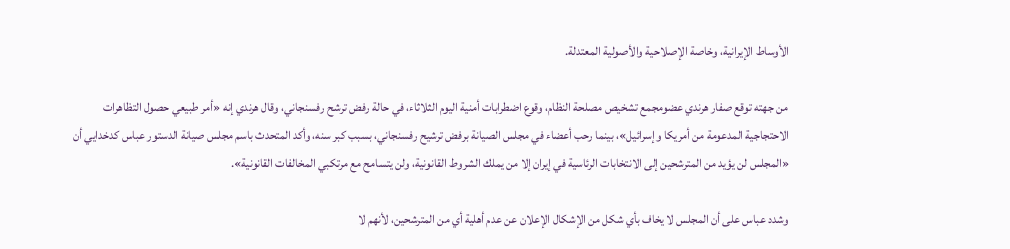الأوساط الإيرانية، وخاصة الإصلاحية والأصولية المعتدلة.

من جهته توقع صفار هرندي عضومجمع تشخيص مصلحة النظام، وقوع اضطرابات أمنية اليوم الثلاثاء، في حالة رفض ترشح رفسنجاني، وقال هرندي إنه «أمر طبيعي حصول التظاهرات الاحتجاجية المدعومة من أمريكا وإسرائيل»، بينما رحب أعضاء في مجلس الصيانة برفض ترشيح رفسنجاني، بسبب كبر سنه، وأكد المتحدث باسم مجلس صيانة الدستور عباس كدخدايي أن «المجلس لن يؤيد من المترشحين إلى الانتخابات الرئاسية في إيران إلا من يملك الشروط القانونية، ولن يتسامح مع مرتكبي المخالفات القانونية».

وشدد عباس على أن المجلس لا يخاف بأي شكل من الإشكال الإعلان عن عدم أهلية أي من المترشحين، لأنهم لا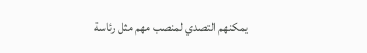يمكنهم التصدي لمنصب مهم مثل رئاسة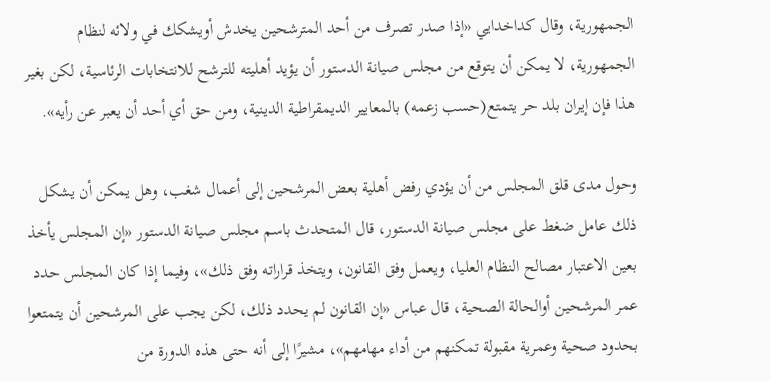الجمهورية، وقال كداخدايي «إذا صدر تصرف من أحد المترشحين يخدش أويشكك في ولائه لنظام الجمهورية، لا يمكن أن يتوقع من مجلس صيانة الدستور أن يؤيد أهليته للترشح للانتخابات الرئاسية، لكن بغير هذا فإن إيران بلد حر يتمتع(حسب زعمه) بالمعايير الديمقراطية الدينية، ومن حق أي أحد أن يعبر عن رأيه».

وحول مدى قلق المجلس من أن يؤدي رفض أهلية بعض المرشحين إلى أعمال شغب، وهل يمكن أن يشكل ذلك عامل ضغط على مجلس صيانة الدستور، قال المتحدث باسم مجلس صيانة الدستور «إن المجلس يأخذ بعين الاعتبار مصالح النظام العليا، ويعمل وفق القانون، ويتخذ قراراته وفق ذلك»، وفيما إذا كان المجلس حدد عمر المرشحين أوالحالة الصحية، قال عباس «إن القانون لم يحدد ذلك، لكن يجب على المرشحين أن يتمتعوا بحدود صحية وعمرية مقبولة تمكنهم من أداء مهامهم»، مشيرًا إلى أنه حتى هذه الدورة من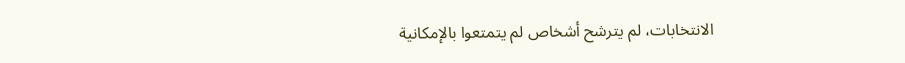الانتخابات، لم يترشح أشخاص لم يتمتعوا بالإمكانية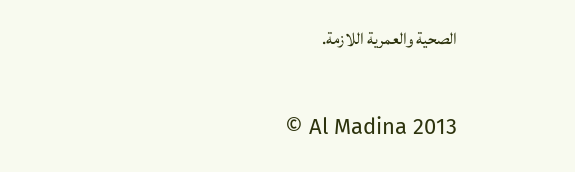الصحية والعمرية اللازمة.

© Al Madina 2013